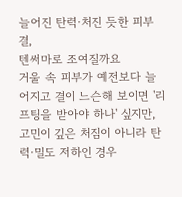늘어진 탄력·처진 듯한 피부결,
텐써마로 조여질까요
거울 속 피부가 예전보다 늘어지고 결이 느슨해 보이면 '리프팅을 받아야 하나' 싶지만, 고민이 깊은 처짐이 아니라 탄력·밀도 저하인 경우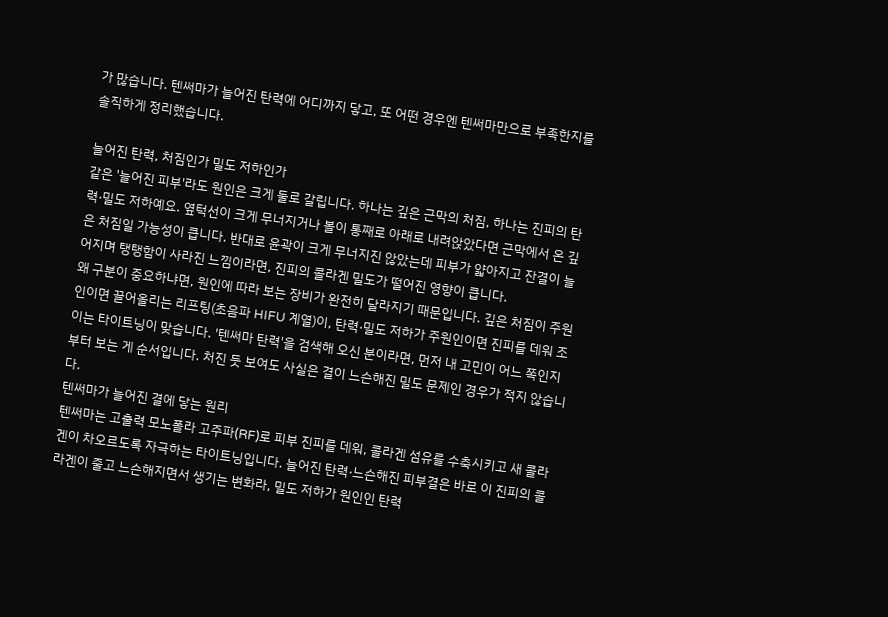가 많습니다. 텐써마가 늘어진 탄력에 어디까지 닿고, 또 어떤 경우엔 텐써마만으로 부족한지를 솔직하게 정리했습니다.

늘어진 탄력, 처짐인가 밀도 저하인가
같은 '늘어진 피부'라도 원인은 크게 둘로 갈립니다. 하나는 깊은 근막의 처짐, 하나는 진피의 탄력·밀도 저하예요. 옆턱선이 크게 무너지거나 볼이 통째로 아래로 내려앉았다면 근막에서 온 깊은 처짐일 가능성이 큽니다. 반대로 윤곽이 크게 무너지진 않았는데 피부가 얇아지고 잔결이 늘어지며 탱탱함이 사라진 느낌이라면, 진피의 콜라겐 밀도가 떨어진 영향이 큽니다.
왜 구분이 중요하냐면, 원인에 따라 보는 장비가 완전히 달라지기 때문입니다. 깊은 처짐이 주원인이면 끌어올리는 리프팅(초음파 HIFU 계열)이, 탄력·밀도 저하가 주원인이면 진피를 데워 조이는 타이트닝이 맞습니다. '텐써마 탄력'을 검색해 오신 분이라면, 먼저 내 고민이 어느 쪽인지부터 보는 게 순서입니다. 처진 듯 보여도 사실은 결이 느슨해진 밀도 문제인 경우가 적지 않습니다.
텐써마가 늘어진 결에 닿는 원리
텐써마는 고출력 모노폴라 고주파(RF)로 피부 진피를 데워, 콜라겐 섬유를 수축시키고 새 콜라겐이 차오르도록 자극하는 타이트닝입니다. 늘어진 탄력·느슨해진 피부결은 바로 이 진피의 콜라겐이 줄고 느슨해지면서 생기는 변화라, 밀도 저하가 원인인 탄력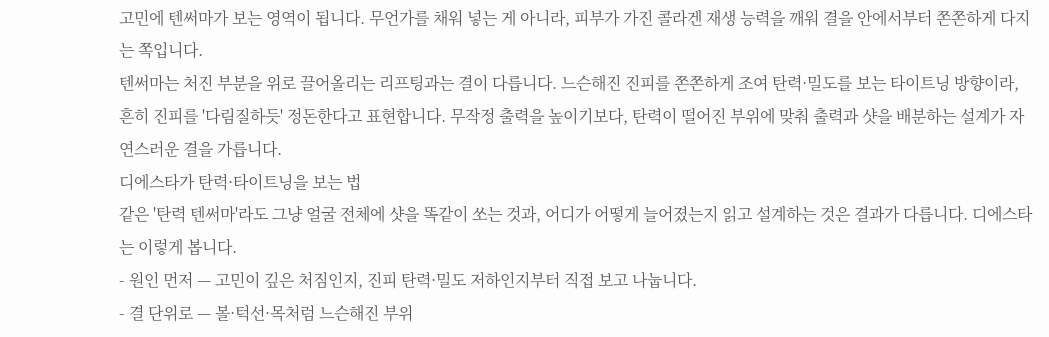고민에 텐써마가 보는 영역이 됩니다. 무언가를 채워 넣는 게 아니라, 피부가 가진 콜라겐 재생 능력을 깨워 결을 안에서부터 쫀쫀하게 다지는 쪽입니다.
텐써마는 처진 부분을 위로 끌어올리는 리프팅과는 결이 다릅니다. 느슨해진 진피를 쫀쫀하게 조여 탄력·밀도를 보는 타이트닝 방향이라, 흔히 진피를 '다림질하듯' 정돈한다고 표현합니다. 무작정 출력을 높이기보다, 탄력이 떨어진 부위에 맞춰 출력과 샷을 배분하는 설계가 자연스러운 결을 가릅니다.
디에스타가 탄력·타이트닝을 보는 법
같은 '탄력 텐써마'라도 그냥 얼굴 전체에 샷을 똑같이 쏘는 것과, 어디가 어떻게 늘어졌는지 읽고 설계하는 것은 결과가 다릅니다. 디에스타는 이렇게 봅니다.
- 원인 먼저 — 고민이 깊은 처짐인지, 진피 탄력·밀도 저하인지부터 직접 보고 나눕니다.
- 결 단위로 — 볼·턱선·목처럼 느슨해진 부위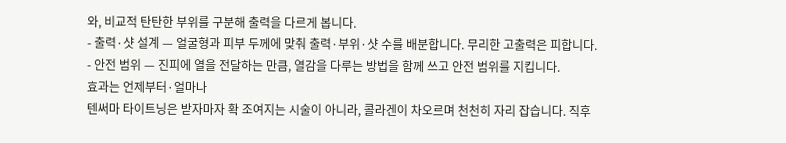와, 비교적 탄탄한 부위를 구분해 출력을 다르게 봅니다.
- 출력·샷 설계 — 얼굴형과 피부 두께에 맞춰 출력·부위·샷 수를 배분합니다. 무리한 고출력은 피합니다.
- 안전 범위 — 진피에 열을 전달하는 만큼, 열감을 다루는 방법을 함께 쓰고 안전 범위를 지킵니다.
효과는 언제부터·얼마나
텐써마 타이트닝은 받자마자 확 조여지는 시술이 아니라, 콜라겐이 차오르며 천천히 자리 잡습니다. 직후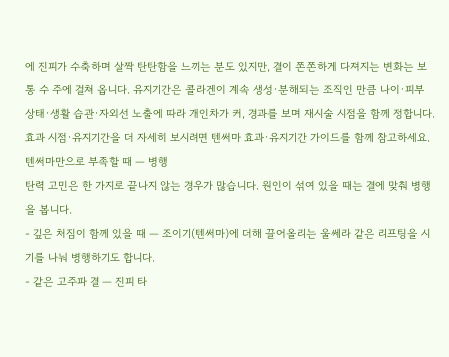에 진피가 수축하며 살짝 탄탄함을 느끼는 분도 있지만, 결이 쫀쫀하게 다져지는 변화는 보통 수 주에 걸쳐 옵니다. 유지기간은 콜라겐이 계속 생성·분해되는 조직인 만큼 나이·피부 상태·생활 습관·자외선 노출에 따라 개인차가 커, 경과를 보며 재시술 시점을 함께 정합니다.
효과 시점·유지기간을 더 자세히 보시려면 텐써마 효과·유지기간 가이드를 함께 참고하세요.
텐써마만으로 부족할 때 — 병행
탄력 고민은 한 가지로 끝나지 않는 경우가 많습니다. 원인이 섞여 있을 때는 결에 맞춰 병행을 봅니다.
- 깊은 처짐이 함께 있을 때 — 조이기(텐써마)에 더해 끌어올리는 울쎄라 같은 리프팅을 시기를 나눠 병행하기도 합니다.
- 같은 고주파 결 — 진피 타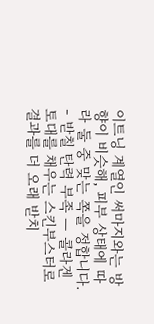이트닝 계열인 써마지와는 방향이 비슷해, 피부 상태에 따라 둘 중 맞는 쪽을 정합니다.
- 받칠 탄력 부족 — 콜라겐 토대를 채우는 스킨부스터로 결과를 더 오래 받치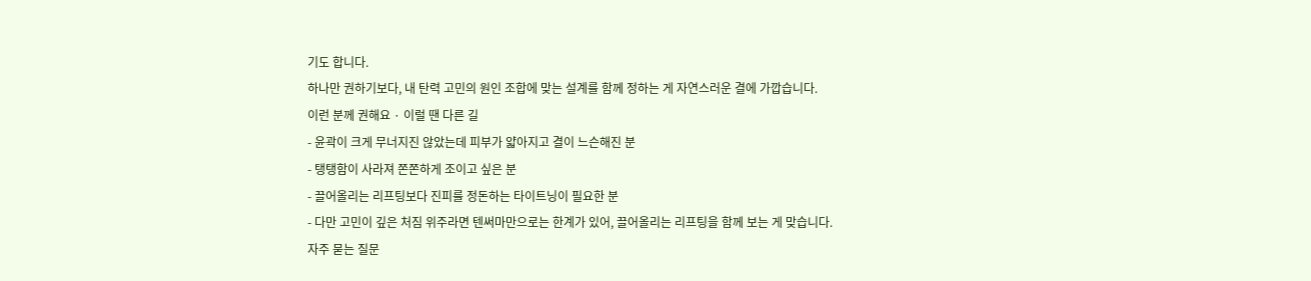기도 합니다.
하나만 권하기보다, 내 탄력 고민의 원인 조합에 맞는 설계를 함께 정하는 게 자연스러운 결에 가깝습니다.
이런 분께 권해요 · 이럴 땐 다른 길
- 윤곽이 크게 무너지진 않았는데 피부가 얇아지고 결이 느슨해진 분
- 탱탱함이 사라져 쫀쫀하게 조이고 싶은 분
- 끌어올리는 리프팅보다 진피를 정돈하는 타이트닝이 필요한 분
- 다만 고민이 깊은 처짐 위주라면 텐써마만으로는 한계가 있어, 끌어올리는 리프팅을 함께 보는 게 맞습니다.
자주 묻는 질문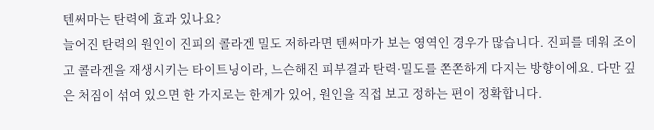텐써마는 탄력에 효과 있나요?
늘어진 탄력의 원인이 진피의 콜라겐 밀도 저하라면 텐써마가 보는 영역인 경우가 많습니다. 진피를 데워 조이고 콜라겐을 재생시키는 타이트닝이라, 느슨해진 피부결과 탄력·밀도를 쫀쫀하게 다지는 방향이에요. 다만 깊은 처짐이 섞여 있으면 한 가지로는 한계가 있어, 원인을 직접 보고 정하는 편이 정확합니다.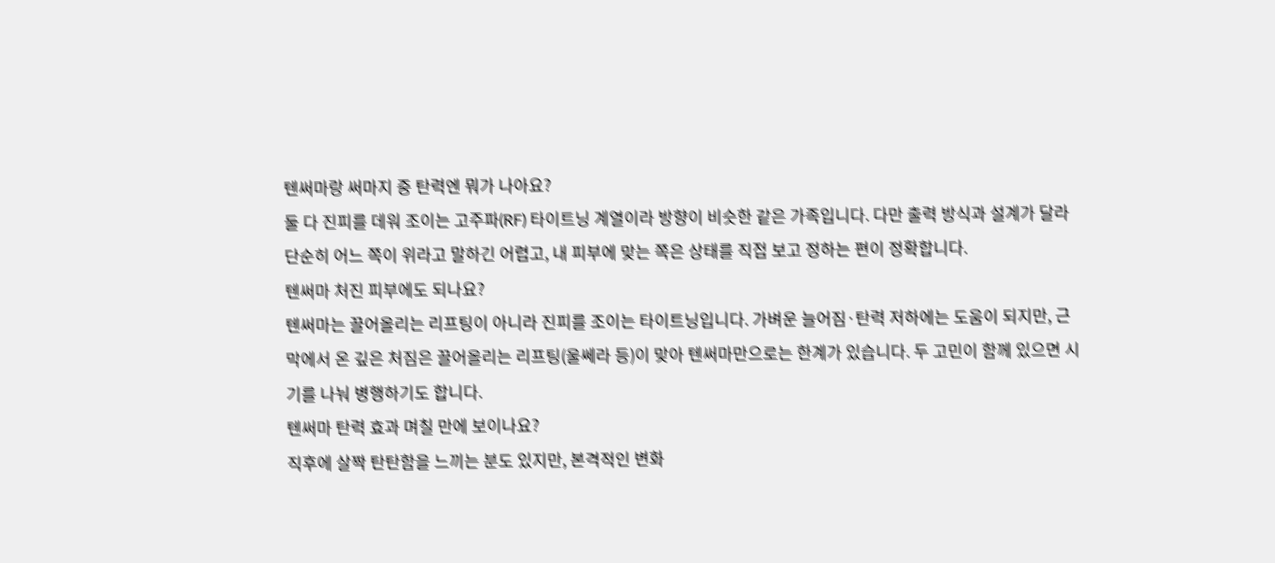텐써마랑 써마지 중 탄력엔 뭐가 나아요?
둘 다 진피를 데워 조이는 고주파(RF) 타이트닝 계열이라 방향이 비슷한 같은 가족입니다. 다만 출력 방식과 설계가 달라 단순히 어느 쪽이 위라고 말하긴 어렵고, 내 피부에 맞는 쪽은 상태를 직접 보고 정하는 편이 정확합니다.
텐써마 처진 피부에도 되나요?
텐써마는 끌어올리는 리프팅이 아니라 진피를 조이는 타이트닝입니다. 가벼운 늘어짐·탄력 저하에는 도움이 되지만, 근막에서 온 깊은 처짐은 끌어올리는 리프팅(울쎄라 등)이 맞아 텐써마만으로는 한계가 있습니다. 두 고민이 함께 있으면 시기를 나눠 병행하기도 합니다.
텐써마 탄력 효과 며칠 만에 보이나요?
직후에 살짝 탄탄함을 느끼는 분도 있지만, 본격적인 변화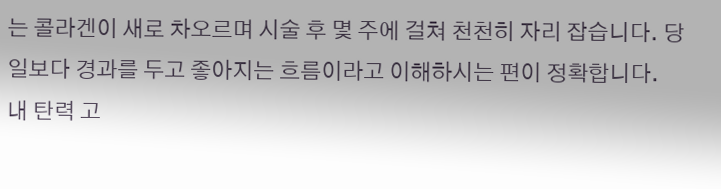는 콜라겐이 새로 차오르며 시술 후 몇 주에 걸쳐 천천히 자리 잡습니다. 당일보다 경과를 두고 좋아지는 흐름이라고 이해하시는 편이 정확합니다.
내 탄력 고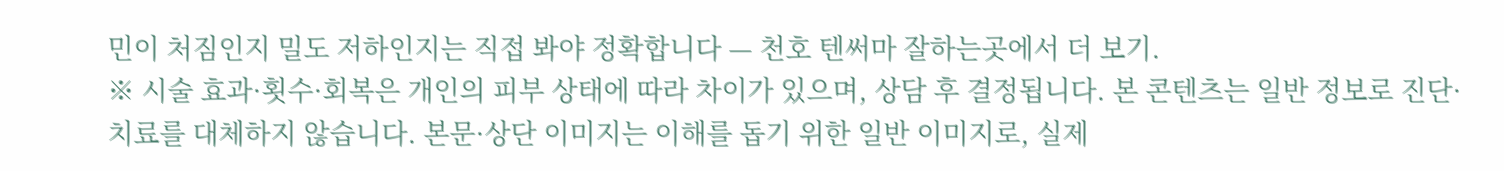민이 처짐인지 밀도 저하인지는 직접 봐야 정확합니다 — 천호 텐써마 잘하는곳에서 더 보기.
※ 시술 효과·횟수·회복은 개인의 피부 상태에 따라 차이가 있으며, 상담 후 결정됩니다. 본 콘텐츠는 일반 정보로 진단·치료를 대체하지 않습니다. 본문·상단 이미지는 이해를 돕기 위한 일반 이미지로, 실제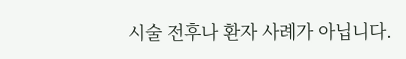시술 전후나 환자 사례가 아닙니다.